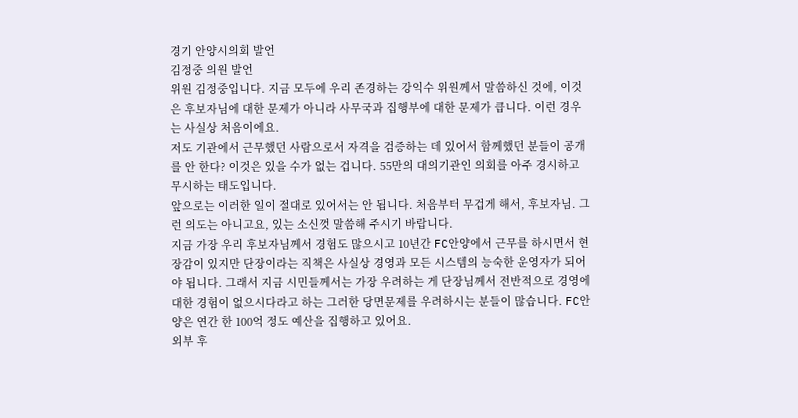경기 안양시의회 발언
김정중 의원 발언
위원 김정중입니다. 지금 모두에 우리 존경하는 강익수 위원께서 말씀하신 것에, 이것은 후보자님에 대한 문제가 아니라 사무국과 집행부에 대한 문제가 큽니다. 이런 경우는 사실상 처음이에요.
저도 기관에서 근무했던 사람으로서 자격을 검증하는 데 있어서 함께했던 분들이 공개를 안 한다? 이것은 있을 수가 없는 겁니다. 55만의 대의기관인 의회를 아주 경시하고 무시하는 태도입니다.
앞으로는 이러한 일이 절대로 있어서는 안 됩니다. 처음부터 무겁게 해서, 후보자님. 그런 의도는 아니고요, 있는 소신껏 말씀해 주시기 바랍니다.
지금 가장 우리 후보자님께서 경험도 많으시고 10년간 FC안양에서 근무를 하시면서 현장감이 있지만 단장이라는 직책은 사실상 경영과 모든 시스템의 능숙한 운영자가 되어야 됩니다. 그래서 지금 시민들께서는 가장 우려하는 게 단장님께서 전반적으로 경영에 대한 경험이 없으시다라고 하는 그러한 당면문제를 우려하시는 분들이 많습니다. FC안양은 연간 한 100억 정도 예산을 집행하고 있어요.
외부 후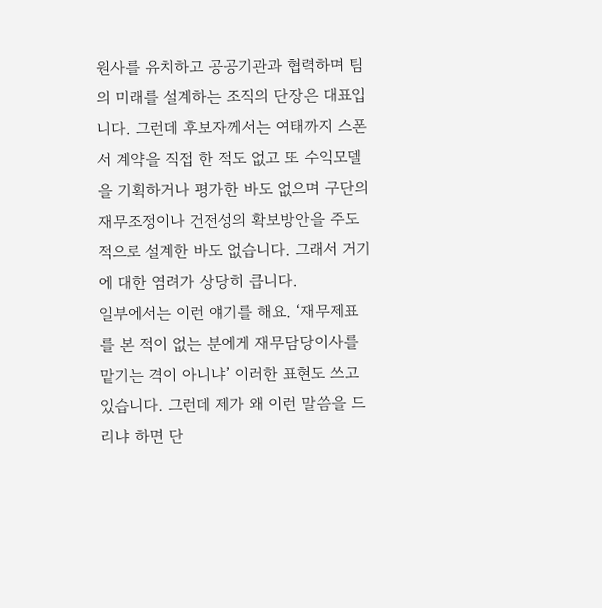원사를 유치하고 공공기관과 협력하며 팀의 미래를 설계하는 조직의 단장은 대표입니다. 그런데 후보자께서는 여태까지 스폰서 계약을 직접 한 적도 없고 또 수익모델을 기획하거나 평가한 바도 없으며 구단의 재무조정이나 건전성의 확보방안을 주도적으로 설계한 바도 없습니다. 그래서 거기에 대한 염려가 상당히 큽니다.
일부에서는 이런 얘기를 해요. ‘재무제표를 본 적이 없는 분에게 재무담당이사를 맡기는 격이 아니냐’ 이러한 표현도 쓰고 있습니다. 그런데 제가 왜 이런 말씀을 드리냐 하면 단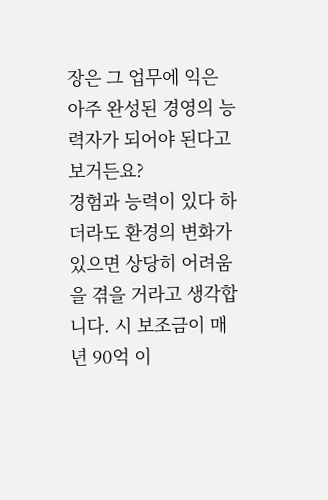장은 그 업무에 익은 아주 완성된 경영의 능력자가 되어야 된다고 보거든요?
경험과 능력이 있다 하더라도 환경의 변화가 있으면 상당히 어려움을 겪을 거라고 생각합니다. 시 보조금이 매년 90억 이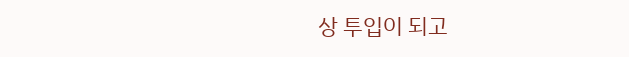상 투입이 되고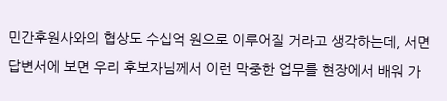민간후원사와의 협상도 수십억 원으로 이루어질 거라고 생각하는데, 서면답변서에 보면 우리 후보자님께서 이런 막중한 업무를 현장에서 배워 가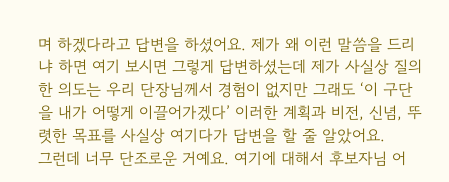며 하겠다라고 답변을 하셨어요. 제가 왜 이런 말씀을 드리냐 하면 여기 보시면 그렇게 답변하셨는데 제가 사실상 질의한 의도는 우리 단장님께서 경험이 없지만 그래도 ‘이 구단을 내가 어떻게 이끌어가겠다’ 이러한 계획과 비전, 신념, 뚜렷한 목표를 사실상 여기다가 답변을 할 줄 알았어요.
그런데 너무 단조로운 거예요. 여기에 대해서 후보자님 어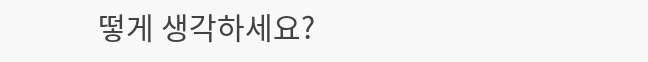떻게 생각하세요?